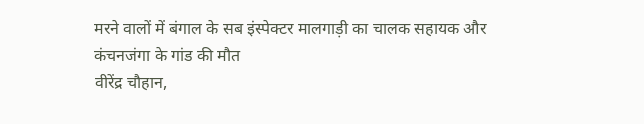मरने वालों में बंगाल के सब इंस्पेक्टर मालगाड़ी का चालक सहायक और कंचनजंगा के गांड की मौत
वीरेंद्र चौहान,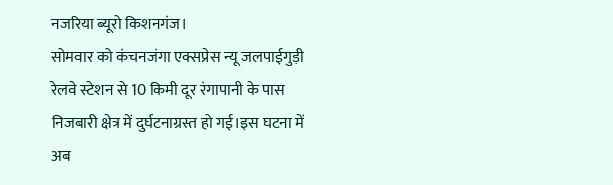नजरिया ब्यूरो किशनगंज।
सोमवार को कंचनजंगा एक्सप्रेस न्यू जलपाईगुड़ी रेलवे स्टेशन से 10 किमी दूर रंगापानी के पास निजबारी क्षेत्र में दुर्घटनाग्रस्त हो गई।इस घटना में अब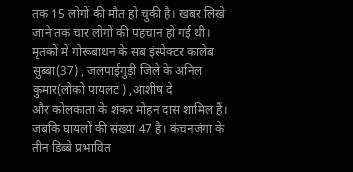तक 15 लोगों की मौत हो चुकी है। खबर लिखे जाने तक चार लोगों की पहचान हो गई थी। मृतकों में गोरूबाथन के सब इंस्पेक्टर कालेब सुब्बा(37) , जलपाईगुड़ी जिले के अनिल कुमार(लोको पायलट ) ,आशीष दे
और कोलकाता के शंकर मोहन दास शामिल हैं। जबकि घायलों की संख्या 47 है। कंचनजंगा के तीन डिब्बे प्रभावित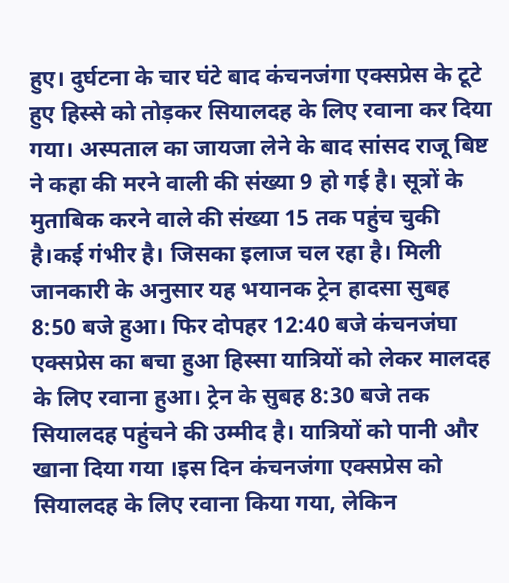हुए। दुर्घटना के चार घंटे बाद कंचनजंगा एक्सप्रेस के टूटे हुए हिस्से को तोड़कर सियालदह के लिए रवाना कर दिया गया। अस्पताल का जायजा लेने के बाद सांसद राजू बिष्ट ने कहा की मरने वाली की संख्या 9 हो गई है। सूत्रों के मुताबिक करने वाले की संख्या 15 तक पहुंच चुकी है।कई गंभीर है। जिसका इलाज चल रहा है। मिली जानकारी के अनुसार यह भयानक ट्रेन हादसा सुबह 8:50 बजे हुआ। फिर दोपहर 12:40 बजे कंचनजंघा एक्सप्रेस का बचा हुआ हिस्सा यात्रियों को लेकर मालदह के लिए रवाना हुआ। ट्रेन के सुबह 8:30 बजे तक सियालदह पहुंचने की उम्मीद है। यात्रियों को पानी और खाना दिया गया ।इस दिन कंचनजंगा एक्सप्रेस को सियालदह के लिए रवाना किया गया, लेकिन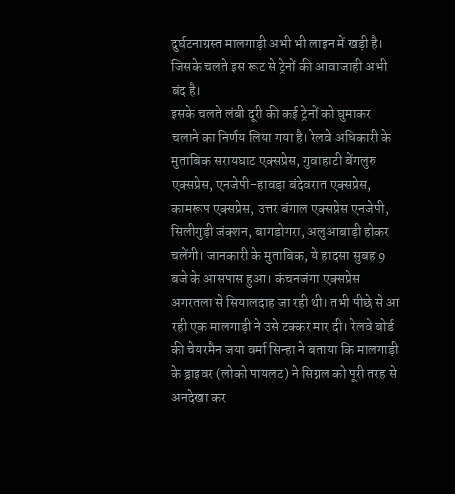दुर्घटनाग्रस्त मालगाड़ी अभी भी लाइन में खड़ी है। जिसके चलते इस रूट से ट्रेनों की आवाजाही अभी बंद है।
इसके चलते लंबी दूरी की कई ट्रेनों को घुमाकर चलाने का निर्णय लिया गया है। रेलवे अधिकारी के मुताबिक सरायघाट एक्सप्रेस, गुवाहाटी बेंगलुरु एक्सप्रेस, एनजेपी-हावड़ा बंदेवरात एक्सप्रेस, कामरूप एक्सप्रेस, उत्तर बंगाल एक्सप्रेस एनजेपी, सिलीगुड़ी जंक्शन, बागडोगरा, अलुआबाड़ी होकर चलेंगी। जानकारी के मुताबिक, ये हादसा सुबह 9 बजे के आसपास हुआ। कंचनजंगा एक्सप्रेस अगरतला से सियालदाह जा रही थी। तभी पीछे से आ रही एक मालगाड़ी ने उसे टक्कर मार दी। रेलवे बोर्ड की चेयरमैन जया वर्मा सिन्हा ने बताया कि मालगाड़ी के ड्राइवर (लोको पायलट) ने सिग्नल को पूरी तरह से अनदेखा कर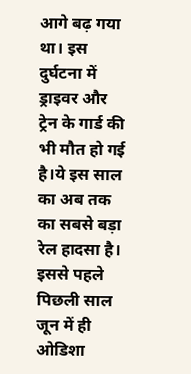आगे बढ़ गया था। इस दुर्घटना में ड्राइवर और ट्रेन के गार्ड की भी मौत हो गई है।ये इस साल का अब तक का सबसे बड़ा रेल हादसा है। इससे पहले पिछली साल जून में ही ओडिशा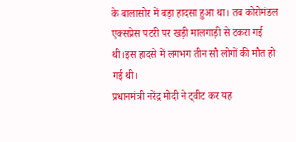के बालासोर में बड़ा हादसा हुआ था। तब कोरोमंडल एक्सप्रेस पटरी पर खड़ी मालगाड़ी से टकरा गई थी।इस हादसे में लगभग तीन सौ लोगों की मौत हो गई थी।
प्रधानमंत्री नरेंद्र मोदी ने ट्वीट कर यह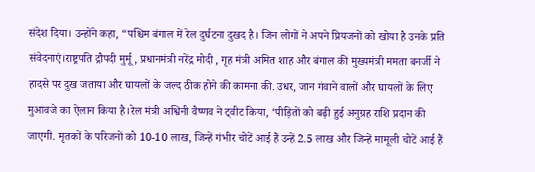संदेश दिया। उन्होंने कहा, “पश्चिम बंगाल में रेल दुर्घटना दुखद है। जिन लोगों ने अपने प्रियजनों को खोया है उनके प्रति संवेदनाएं।राष्ट्रपति द्रौपदी मुर्मू, प्रधानमंत्री नरेंद्र मोदी , गृह मंत्री अमित शाह और बंगाल की मुख्यमंत्री ममता बनर्जी ने हादसे पर दुख जताया और घायलों के जल्द ठीक होने की कामना की. उधर, जान गंवाने वालों और घायलों के लिए मुआवजे का ऐलान किया है।रेल मंत्री अश्विनी वैष्णव ने ट्वीट किया, ‘पीड़ितों को बढ़ी हुई अनुग्रह राशि प्रदान की जाएगी. मृतकों के परिजनों को 10-10 लाख, जिन्हें गंभीर चोटें आई हैं उन्हें 2.5 लाख और जिन्हें मामूली चोटें आई हैं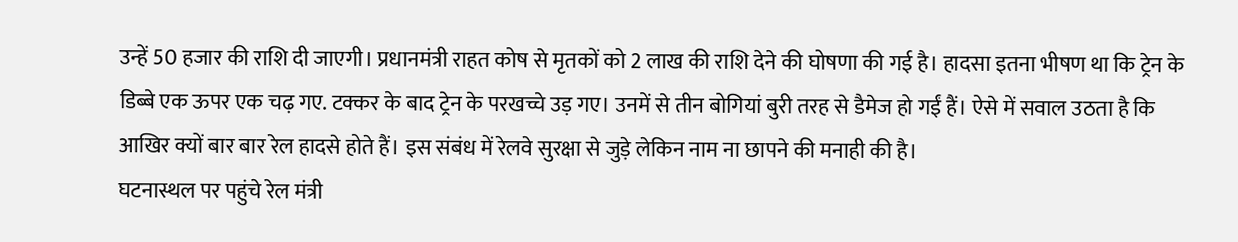उन्हें 50 हजार की राशि दी जाएगी। प्रधानमंत्री राहत कोष से मृतकों को 2 लाख की राशि देने की घोषणा की गई है। हादसा इतना भीषण था कि ट्रेन के डिब्बे एक ऊपर एक चढ़ गए. टक्कर के बाद ट्रेन के परखच्चे उड़ गए। उनमें से तीन बोगियां बुरी तरह से डैमेज हो गईं हैं। ऐसे में सवाल उठता है कि आखिर क्यों बार बार रेल हादसे होते हैं। इस संबंध में रेलवे सुरक्षा से जुड़े लेकिन नाम ना छापने की मनाही की है।
घटनास्थल पर पहुंचे रेल मंत्री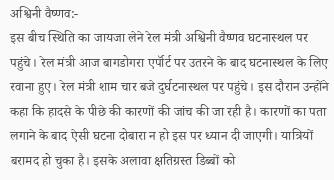अश्विनी वैष्णव:-
इस बीच स्थिति का जायजा लेने रेल मंत्री अश्विनी वैष्णव घटनास्थल पर पहुंचे। रेल मंत्री आज बागडोगरा एर्पॉर्ट पर उतरने के बाद घटनास्थल के लिए रवाना हुए। रेल मंत्री शाम चार बजे दुर्घटनास्थल पर पहुंचे। इस दौरान उन्होंने कहा कि हादसे के पीछे की कारणों की जांच की जा रही है। कारणों का पता लगाने के बाद ऐसी घटना दोबारा न हो इस पर ध्यान दी जाएगी। यात्रियों बरामद हो चुका है। इसके अलावा क्षतिग्रस्त डिब्बों को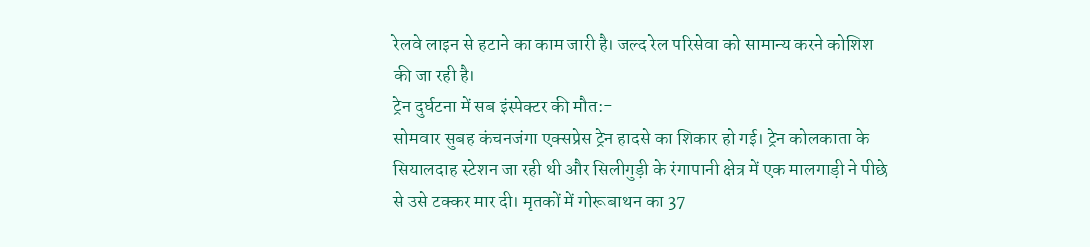रेलवे लाइन से हटाने का काम जारी है। जल्द रेल परिसेवा को सामान्य करने कोशिश की जा रही है।
ट्रेन दुर्घटना में सब इंस्पेक्टर की मौत:-
सोमवार सुबह कंचनजंगा एक्सप्रेस ट्रेन हादसे का शिकार हो गई। ट्रेन कोलकाता के सियालदाह स्टेशन जा रही थी और सिलीगुड़ी के रंगापानी क्षेत्र में एक मालगाड़ी ने पीछे से उसे टक्कर मार दी। मृतकों में गोरूबाथन का 37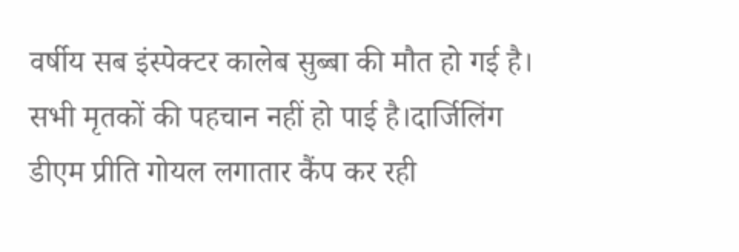वर्षीय सब इंस्पेक्टर कालेब सुब्बा की मौत हो गई है। सभी मृतकों की पहचान नहीं हो पाई है।दार्जिलिंग डीएम प्रीति गोयल लगातार कैंप कर रही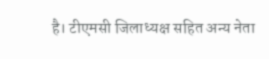है। टीएमसी जिलाध्यक्ष सहित अन्य नेता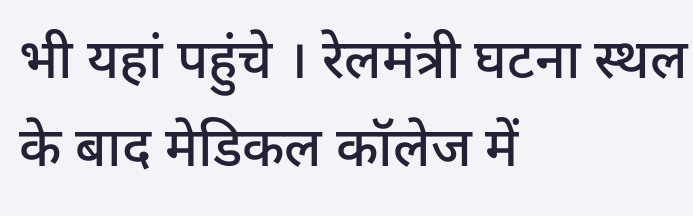भी यहां पहुंचे । रेलमंत्री घटना स्थल के बाद मेडिकल कॉलेज में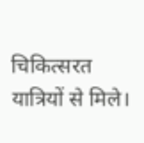चिकित्सरत यात्रियों से मिले।